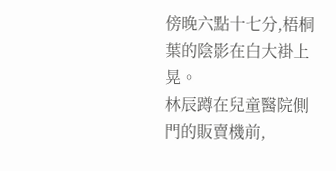傍晚六點十七分,梧桐葉的陰影在白大褂上晃。
林辰蹲在兒童醫院側門的販賣機前,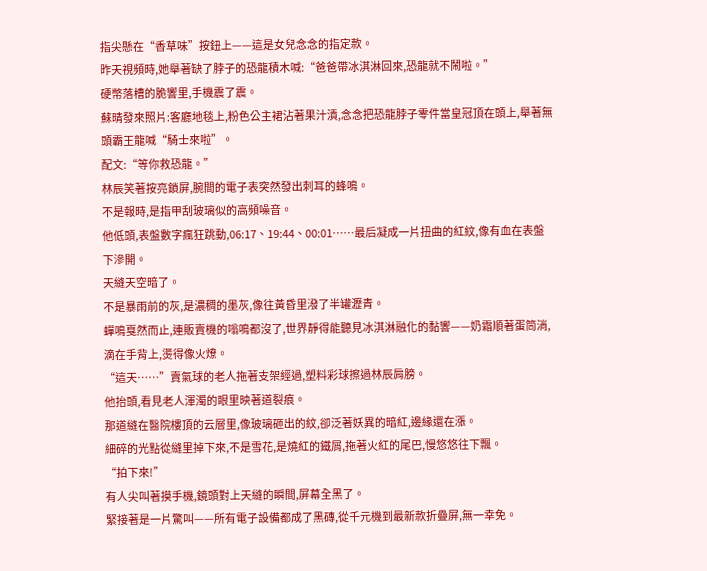指尖懸在“香草味”按鈕上——這是女兒念念的指定款。
昨天視頻時,她舉著缺了脖子的恐龍積木喊:“爸爸帶冰淇淋回來,恐龍就不鬧啦。”
硬幣落槽的脆響里,手機震了震。
蘇晴發來照片:客廳地毯上,粉色公主裙沾著果汁漬,念念把恐龍脖子零件當皇冠頂在頭上,舉著無頭霸王龍喊“騎士來啦”。
配文:“等你救恐龍。”
林辰笑著按亮鎖屏,腕間的電子表突然發出刺耳的蜂鳴。
不是報時,是指甲刮玻璃似的高頻噪音。
他低頭,表盤數字瘋狂跳動,06:17、19:44、00:01……最后凝成一片扭曲的紅紋,像有血在表盤下滲開。
天縫天空暗了。
不是暴雨前的灰,是濃稠的墨灰,像往黃昏里潑了半罐瀝青。
蟬鳴戛然而止,連販賣機的嗡鳴都沒了,世界靜得能聽見冰淇淋融化的黏響——奶霜順著蛋筒淌,滴在手背上,燙得像火燎。
“這天……”賣氣球的老人拖著支架經過,塑料彩球擦過林辰肩膀。
他抬頭,看見老人渾濁的眼里映著道裂痕。
那道縫在醫院樓頂的云層里,像玻璃砸出的紋,卻泛著妖異的暗紅,邊緣還在漲。
細碎的光點從縫里掉下來,不是雪花,是燒紅的鐵屑,拖著火紅的尾巴,慢悠悠往下飄。
“拍下來!”
有人尖叫著摸手機,鏡頭對上天縫的瞬間,屏幕全黑了。
緊接著是一片驚叫——所有電子設備都成了黑磚,從千元機到最新款折疊屏,無一幸免。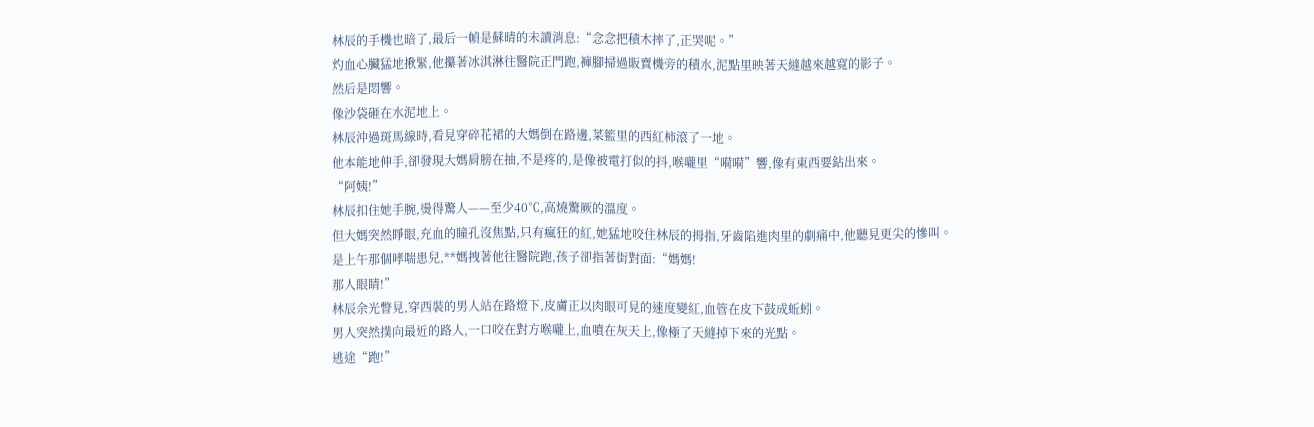林辰的手機也暗了,最后一幀是蘇晴的未讀消息:“念念把積木摔了,正哭呢。”
灼血心臟猛地揪緊,他攥著冰淇淋往醫院正門跑,褲腳掃過販賣機旁的積水,泥點里映著天縫越來越寬的影子。
然后是悶響。
像沙袋砸在水泥地上。
林辰沖過斑馬線時,看見穿碎花裙的大媽倒在路邊,菜籃里的西紅柿滾了一地。
他本能地伸手,卻發現大媽肩膀在抽,不是疼的,是像被電打似的抖,喉嚨里“嗬嗬”響,像有東西要鉆出來。
“阿姨!”
林辰扣住她手腕,燙得驚人——至少40℃,高燒驚厥的溫度。
但大媽突然睜眼,充血的瞳孔沒焦點,只有瘋狂的紅,她猛地咬住林辰的拇指,牙齒陷進肉里的劇痛中,他聽見更尖的慘叫。
是上午那個哮喘患兒,**媽拽著他往醫院跑,孩子卻指著街對面:“媽媽!
那人眼睛!”
林辰余光瞥見,穿西裝的男人站在路燈下,皮膚正以肉眼可見的速度變紅,血管在皮下鼓成蚯蚓。
男人突然撲向最近的路人,一口咬在對方喉嚨上,血噴在灰天上,像極了天縫掉下來的光點。
逃途“跑!”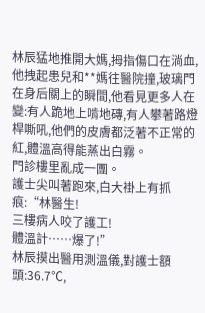林辰猛地推開大媽,拇指傷口在淌血,他拽起患兒和**媽往醫院撞,玻璃門在身后關上的瞬間,他看見更多人在變:有人跪地上啃地磚,有人攀著路燈桿嘶吼,他們的皮膚都泛著不正常的紅,體溫高得能蒸出白霧。
門診樓里亂成一團。
護士尖叫著跑來,白大褂上有抓痕:“林醫生!
三樓病人咬了護工!
體溫計……爆了!”
林辰摸出醫用測溫儀,對護士額頭:36.7℃,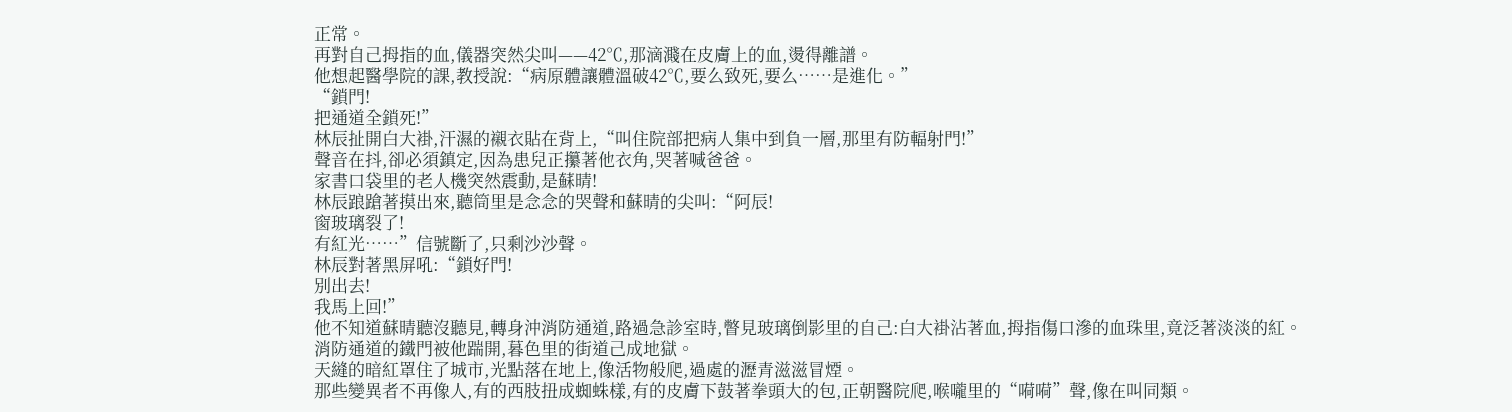正常。
再對自己拇指的血,儀器突然尖叫——42℃,那滴濺在皮膚上的血,燙得離譜。
他想起醫學院的課,教授說:“病原體讓體溫破42℃,要么致死,要么……是進化。”
“鎖門!
把通道全鎖死!”
林辰扯開白大褂,汗濕的襯衣貼在背上,“叫住院部把病人集中到負一層,那里有防輻射門!”
聲音在抖,卻必須鎮定,因為患兒正攥著他衣角,哭著喊爸爸。
家書口袋里的老人機突然震動,是蘇晴!
林辰踉蹌著摸出來,聽筒里是念念的哭聲和蘇晴的尖叫:“阿辰!
窗玻璃裂了!
有紅光……”信號斷了,只剩沙沙聲。
林辰對著黑屏吼:“鎖好門!
別出去!
我馬上回!”
他不知道蘇晴聽沒聽見,轉身沖消防通道,路過急診室時,瞥見玻璃倒影里的自己:白大褂沾著血,拇指傷口滲的血珠里,竟泛著淡淡的紅。
消防通道的鐵門被他踹開,暮色里的街道己成地獄。
天縫的暗紅罩住了城市,光點落在地上,像活物般爬,過處的瀝青滋滋冒煙。
那些變異者不再像人,有的西肢扭成蜘蛛樣,有的皮膚下鼓著拳頭大的包,正朝醫院爬,喉嚨里的“嗬嗬”聲,像在叫同類。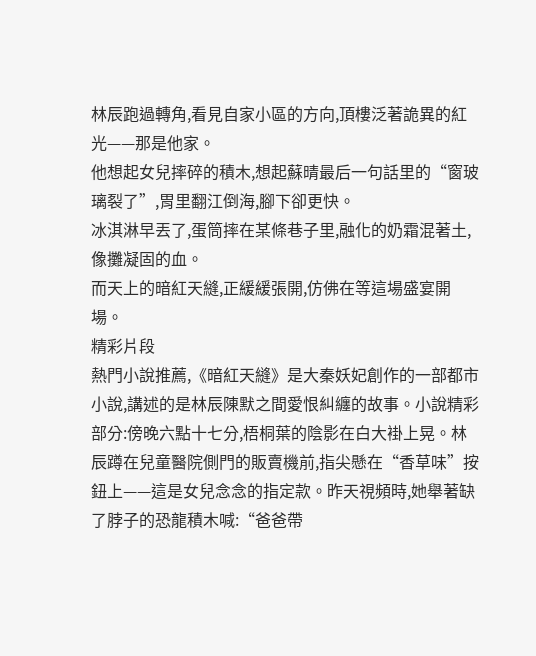林辰跑過轉角,看見自家小區的方向,頂樓泛著詭異的紅光——那是他家。
他想起女兒摔碎的積木,想起蘇晴最后一句話里的“窗玻璃裂了”,胃里翻江倒海,腳下卻更快。
冰淇淋早丟了,蛋筒摔在某條巷子里,融化的奶霜混著土,像攤凝固的血。
而天上的暗紅天縫,正緩緩張開,仿佛在等這場盛宴開場。
精彩片段
熱門小說推薦,《暗紅天縫》是大秦妖妃創作的一部都市小說,講述的是林辰陳默之間愛恨糾纏的故事。小說精彩部分:傍晚六點十七分,梧桐葉的陰影在白大褂上晃。林辰蹲在兒童醫院側門的販賣機前,指尖懸在“香草味”按鈕上——這是女兒念念的指定款。昨天視頻時,她舉著缺了脖子的恐龍積木喊:“爸爸帶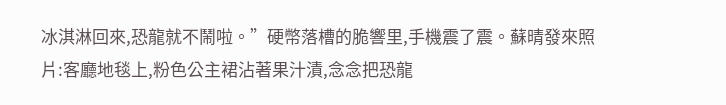冰淇淋回來,恐龍就不鬧啦。”硬幣落槽的脆響里,手機震了震。蘇晴發來照片:客廳地毯上,粉色公主裙沾著果汁漬,念念把恐龍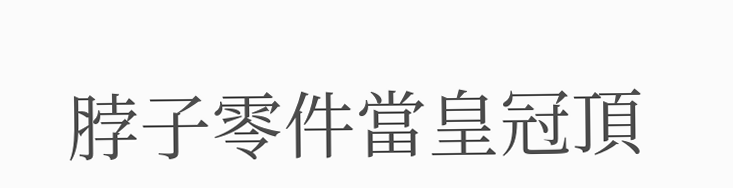脖子零件當皇冠頂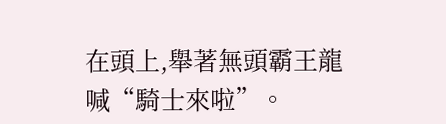在頭上,舉著無頭霸王龍喊“騎士來啦”。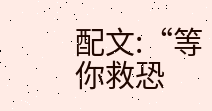配文:“等你救恐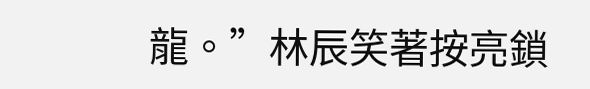龍。”林辰笑著按亮鎖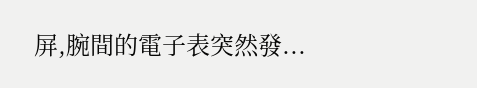屏,腕間的電子表突然發...